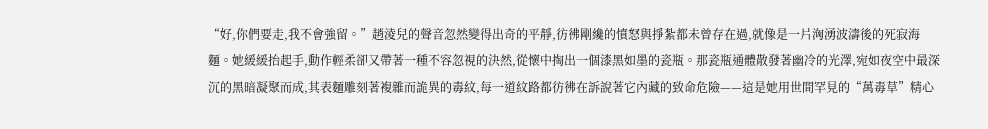“好,你們要走,我不會強留。”趙淩兒的聲音忽然變得出奇的平靜,彷彿剛纔的憤怒與掙紮都未曾存在過,就像是一片洶湧波濤後的死寂海麵。她緩緩抬起手,動作輕柔卻又帶著一種不容忽視的決然,從懷中掏出一個漆黑如墨的瓷瓶。那瓷瓶通體散發著幽冷的光澤,宛如夜空中最深沉的黑暗凝聚而成,其表麵雕刻著複雜而詭異的毒紋,每一道紋路都彷彿在訴說著它內藏的致命危險——這是她用世間罕見的“萬毒草”精心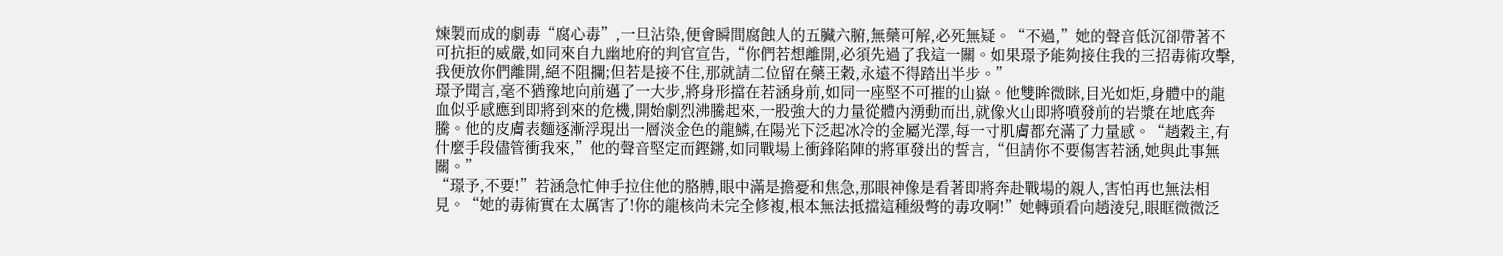煉製而成的劇毒“腐心毒”,一旦沾染,便會瞬間腐蝕人的五臟六腑,無藥可解,必死無疑。“不過,”她的聲音低沉卻帶著不可抗拒的威嚴,如同來自九幽地府的判官宣告,“你們若想離開,必須先過了我這一關。如果璟予能夠接住我的三招毒術攻擊,我便放你們離開,絕不阻攔;但若是接不住,那就請二位留在藥王穀,永遠不得踏出半步。”
璟予聞言,毫不猶豫地向前邁了一大步,將身形擋在若涵身前,如同一座堅不可摧的山嶽。他雙眸微眯,目光如炬,身體中的龍血似乎感應到即將到來的危機,開始劇烈沸騰起來,一股強大的力量從體內湧動而出,就像火山即將噴發前的岩漿在地底奔騰。他的皮膚表麵逐漸浮現出一層淡金色的龍鱗,在陽光下泛起冰冷的金屬光澤,每一寸肌膚都充滿了力量感。“趙穀主,有什麼手段儘管衝我來,”他的聲音堅定而鏗鏘,如同戰場上衝鋒陷陣的將軍發出的誓言,“但請你不要傷害若涵,她與此事無關。”
“璟予,不要!”若涵急忙伸手拉住他的胳膊,眼中滿是擔憂和焦急,那眼神像是看著即將奔赴戰場的親人,害怕再也無法相見。“她的毒術實在太厲害了!你的龍核尚未完全修複,根本無法抵擋這種級彆的毒攻啊!”她轉頭看向趙淩兒,眼眶微微泛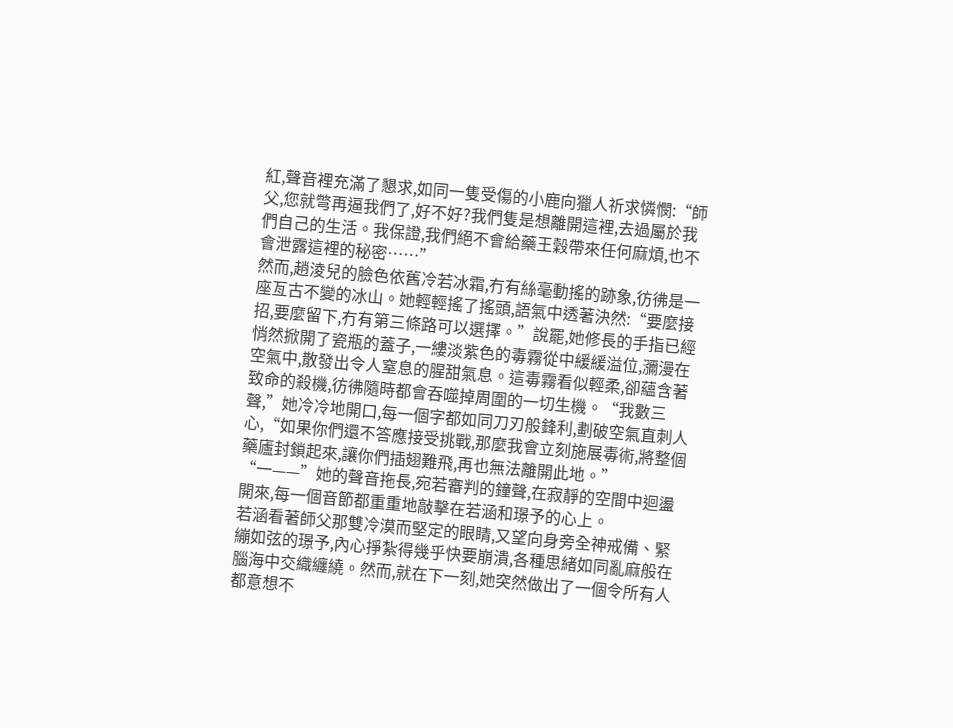紅,聲音裡充滿了懇求,如同一隻受傷的小鹿向獵人祈求憐憫:“師父,您就彆再逼我們了,好不好?我們隻是想離開這裡,去過屬於我們自己的生活。我保證,我們絕不會給藥王穀帶來任何麻煩,也不會泄露這裡的秘密……”
然而,趙淩兒的臉色依舊冷若冰霜,冇有絲毫動搖的跡象,彷彿是一座亙古不變的冰山。她輕輕搖了搖頭,語氣中透著決然:“要麼接招,要麼留下,冇有第三條路可以選擇。”說罷,她修長的手指已經悄然掀開了瓷瓶的蓋子,一縷淡紫色的毒霧從中緩緩溢位,瀰漫在空氣中,散發出令人窒息的腥甜氣息。這毒霧看似輕柔,卻蘊含著致命的殺機,彷彿隨時都會吞噬掉周圍的一切生機。“我數三聲,”她冷冷地開口,每一個字都如同刀刃般鋒利,劃破空氣直刺人心,“如果你們還不答應接受挑戰,那麼我會立刻施展毒術,將整個藥廬封鎖起來,讓你們插翅難飛,再也無法離開此地。”
“一——”她的聲音拖長,宛若審判的鐘聲,在寂靜的空間中迴盪開來,每一個音節都重重地敲擊在若涵和璟予的心上。
若涵看著師父那雙冷漠而堅定的眼睛,又望向身旁全神戒備、緊繃如弦的璟予,內心掙紮得幾乎快要崩潰,各種思緒如同亂麻般在腦海中交織纏繞。然而,就在下一刻,她突然做出了一個令所有人都意想不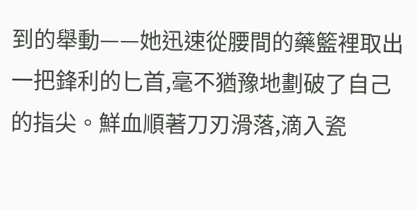到的舉動——她迅速從腰間的藥籃裡取出一把鋒利的匕首,毫不猶豫地劃破了自己的指尖。鮮血順著刀刃滑落,滴入瓷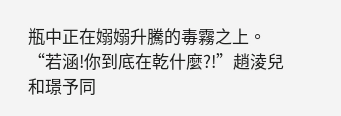瓶中正在嫋嫋升騰的毒霧之上。
“若涵!你到底在乾什麼?!”趙淩兒和璟予同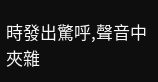時發出驚呼,聲音中夾雜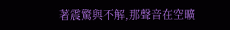著震驚與不解,那聲音在空曠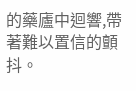的藥廬中迴響,帶著難以置信的顫抖。